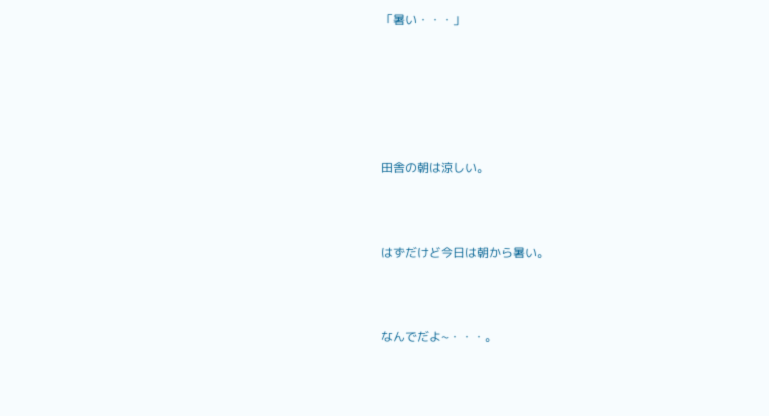「暑い・・・」






田舎の朝は涼しい。



はずだけど今日は朝から暑い。



なんでだよ~・・・。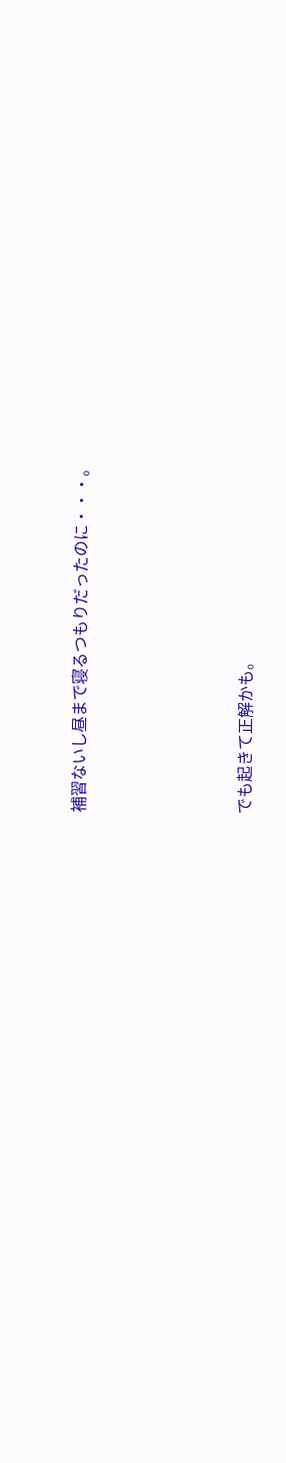補習ないし昼まで寝るつもりだったのに・・・。






でも起きて正解かも。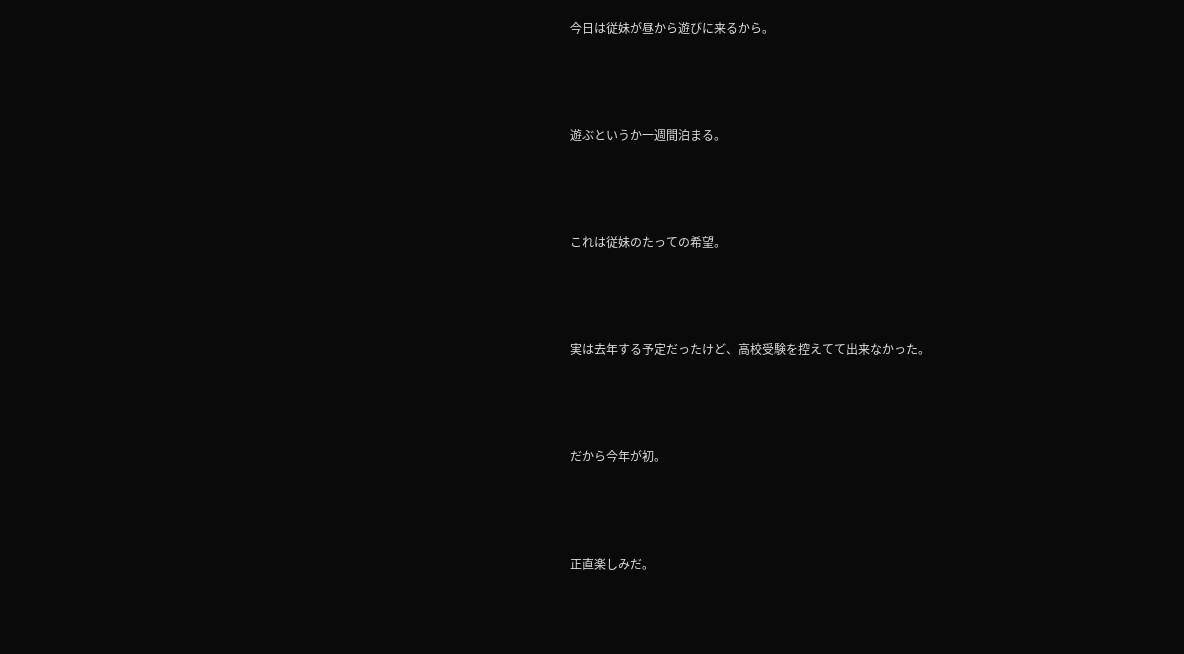今日は従妹が昼から遊びに来るから。



遊ぶというか一週間泊まる。



これは従妹のたっての希望。



実は去年する予定だったけど、高校受験を控えてて出来なかった。



だから今年が初。



正直楽しみだ。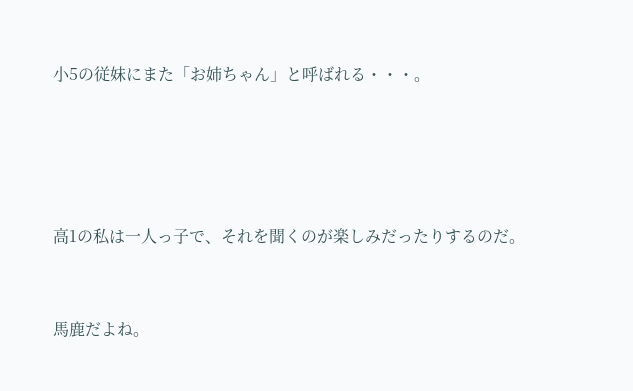小5の従妹にまた「お姉ちゃん」と呼ばれる・・・。






高1の私は一人っ子で、それを聞くのが楽しみだったりするのだ。



馬鹿だよね。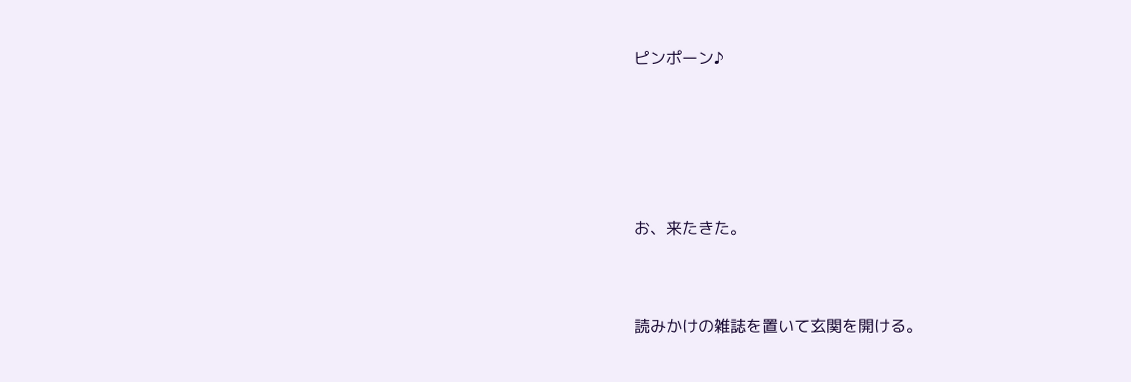ピンポーン♪






お、来たきた。



読みかけの雑誌を置いて玄関を開ける。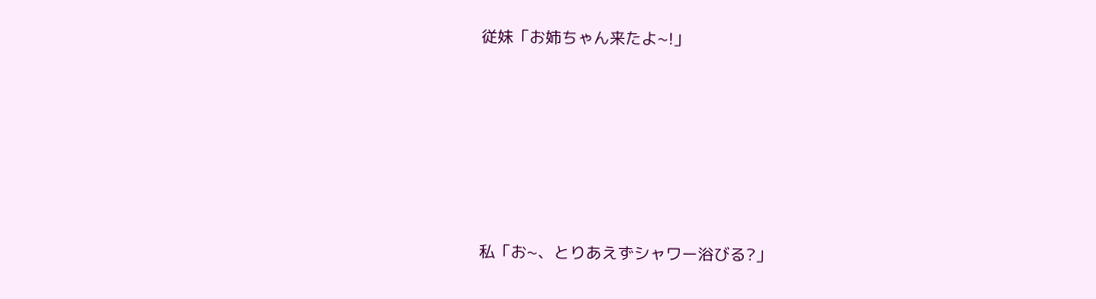従妹「お姉ちゃん来たよ~!」






私「お~、とりあえずシャワー浴びる?」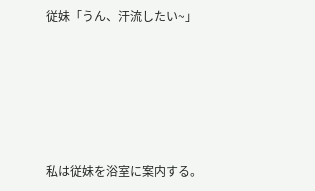従妹「うん、汗流したい~」






私は従妹を浴室に案内する。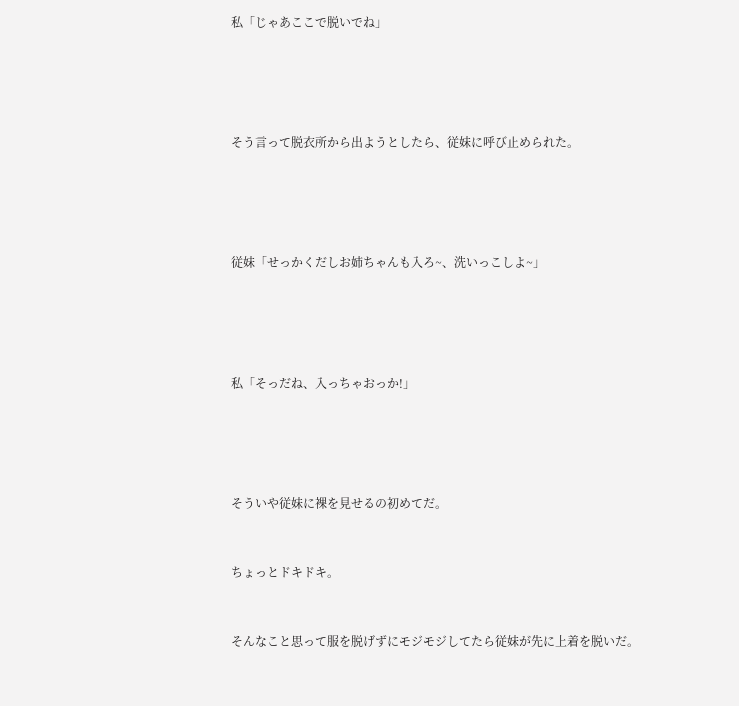私「じゃあここで脱いでね」






そう言って脱衣所から出ようとしたら、従妹に呼び止められた。






従妹「せっかくだしお姉ちゃんも入ろ~、洗いっこしよ~」






私「そっだね、入っちゃおっか!」






そういや従妹に裸を見せるの初めてだ。



ちょっとドキドキ。



そんなこと思って服を脱げずにモジモジしてたら従妹が先に上着を脱いだ。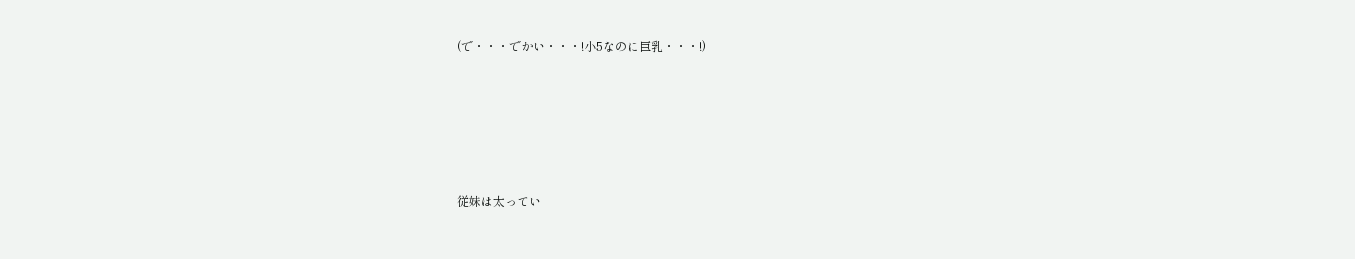(で・・・でかい・・・!小5なのに巨乳・・・!)






従妹は太ってい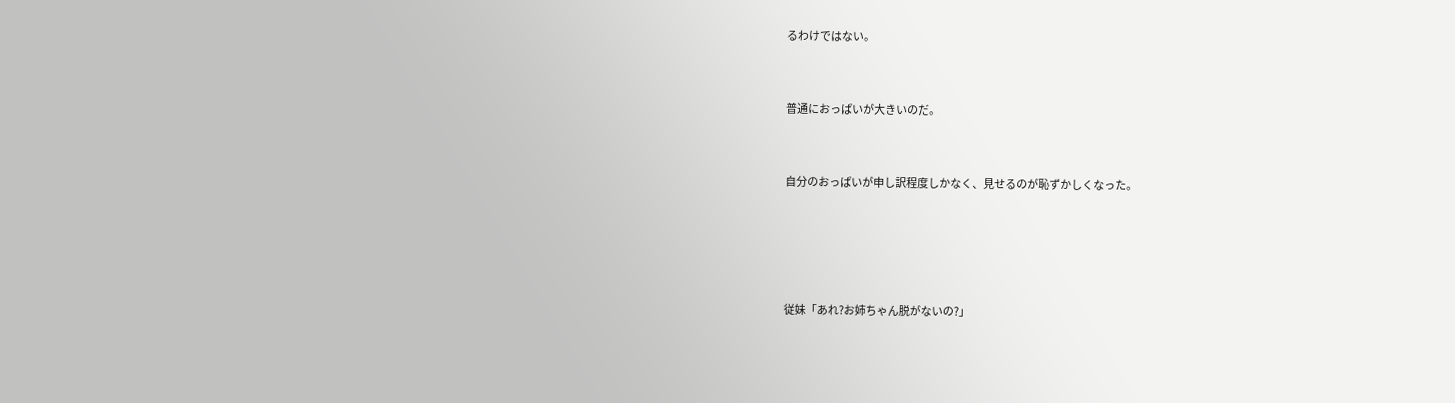るわけではない。



普通におっぱいが大きいのだ。



自分のおっぱいが申し訳程度しかなく、見せるのが恥ずかしくなった。






従妹「あれ?お姉ちゃん脱がないの?」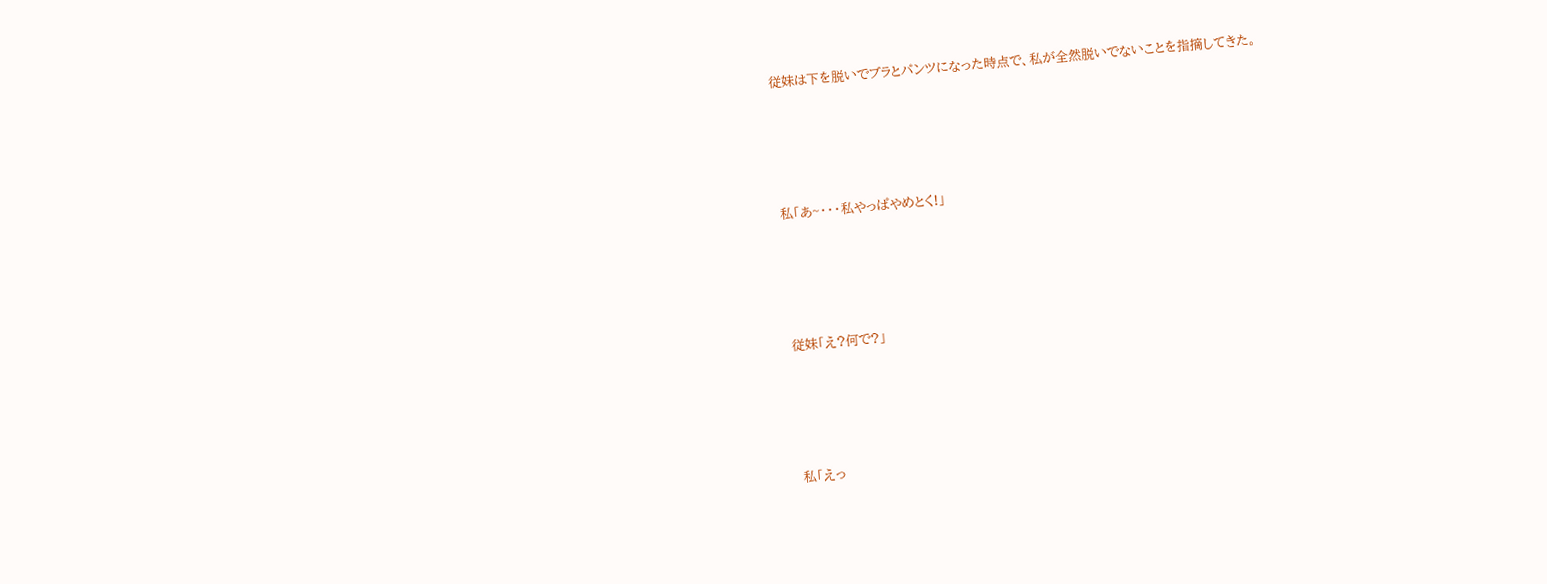従妹は下を脱いでブラとパンツになった時点で、私が全然脱いでないことを指摘してきた。






私「あ~・・・私やっぱやめとく!」






従妹「え?何で?」






私「えっ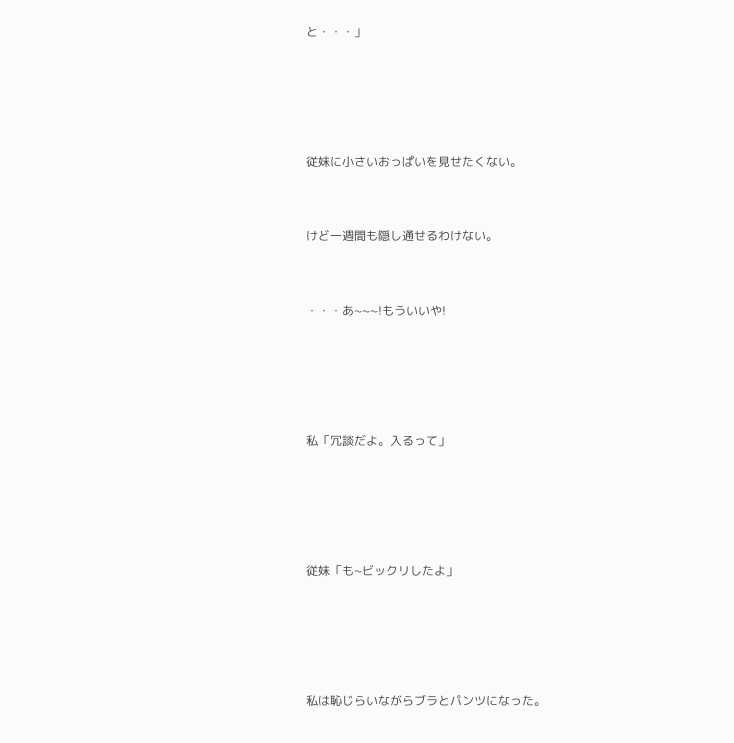と・・・」






従妹に小さいおっぱいを見せたくない。



けど一週間も隠し通せるわけない。



・・・あ~~~!もういいや!






私「冗談だよ。入るって」






従妹「も~ビックリしたよ」






私は恥じらいながらブラとパンツになった。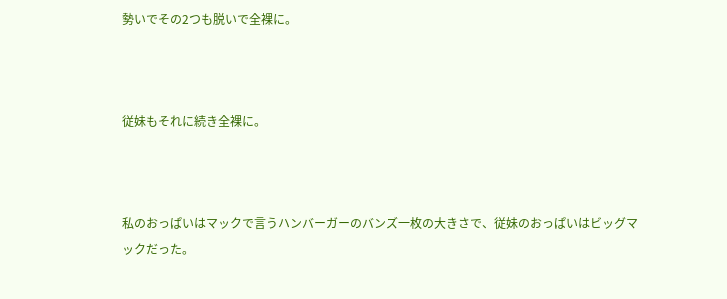勢いでその2つも脱いで全裸に。



従妹もそれに続き全裸に。



私のおっぱいはマックで言うハンバーガーのバンズ一枚の大きさで、従妹のおっぱいはビッグマックだった。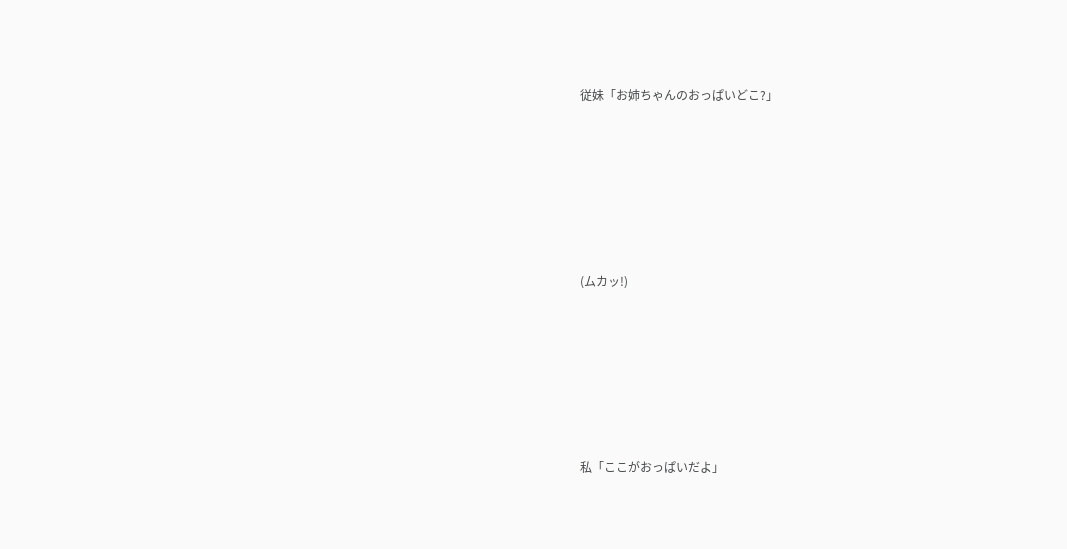従妹「お姉ちゃんのおっぱいどこ?」






(ムカッ!)






私「ここがおっぱいだよ」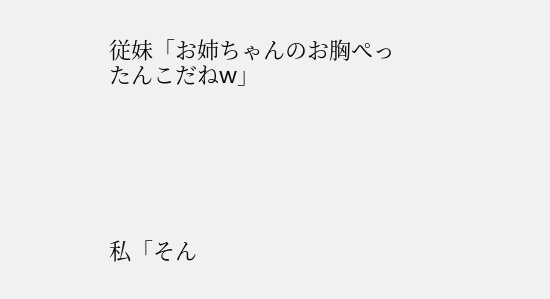従妹「お姉ちゃんのお胸ぺったんこだねw」






私「そん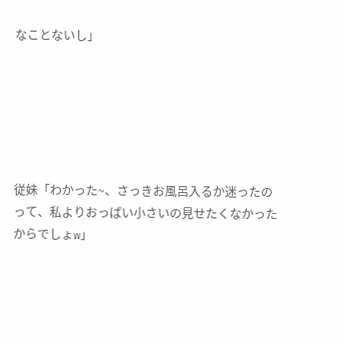なことないし」






従妹「わかった~、さっきお風呂入るか迷ったのって、私よりおっぱい小さいの見せたくなかったからでしょw」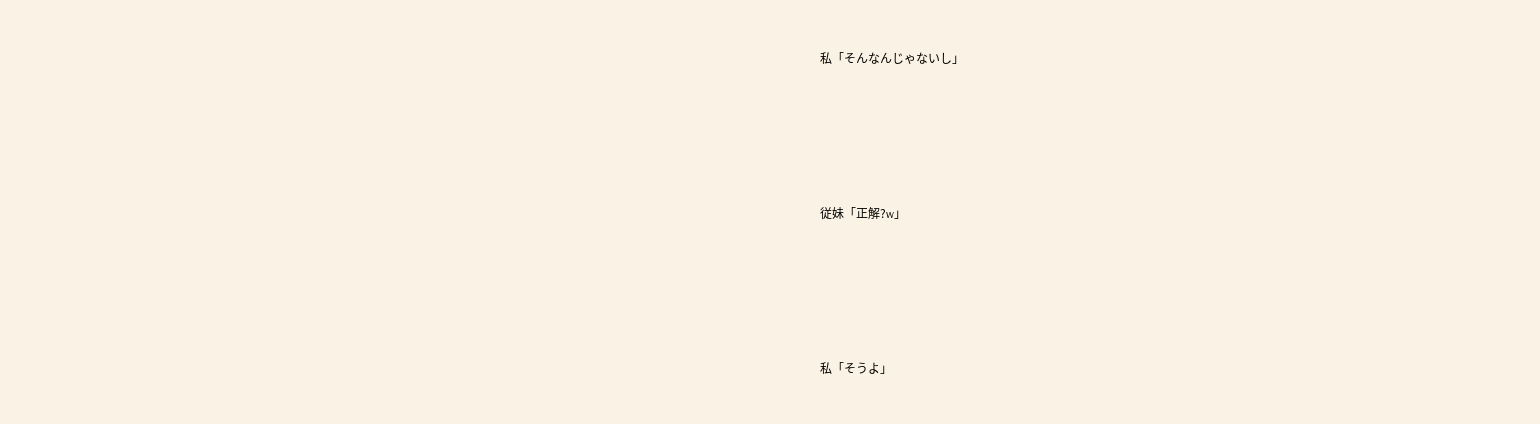私「そんなんじゃないし」






従妹「正解?w」






私「そうよ」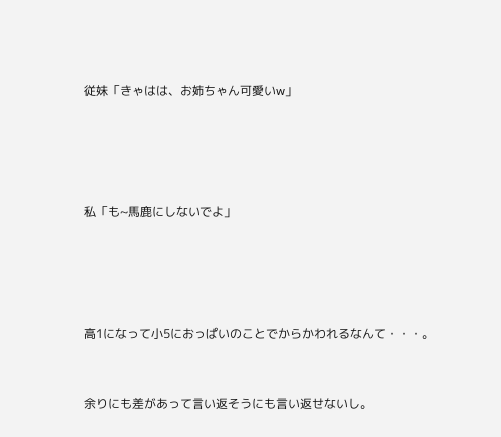従妹「きゃはは、お姉ちゃん可愛いw」






私「も~馬鹿にしないでよ」






高1になって小5におっぱいのことでからかわれるなんて・・・。



余りにも差があって言い返そうにも言い返せないし。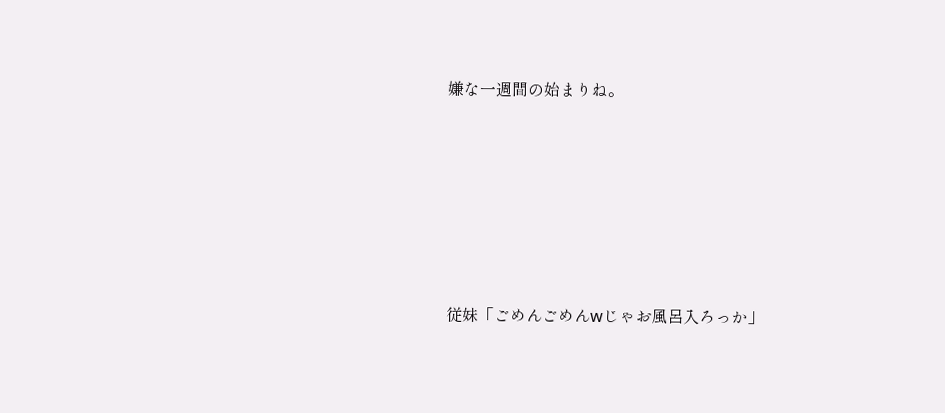嫌な一週間の始まりね。






従妹「ごめんごめんwじゃお風呂入ろっか」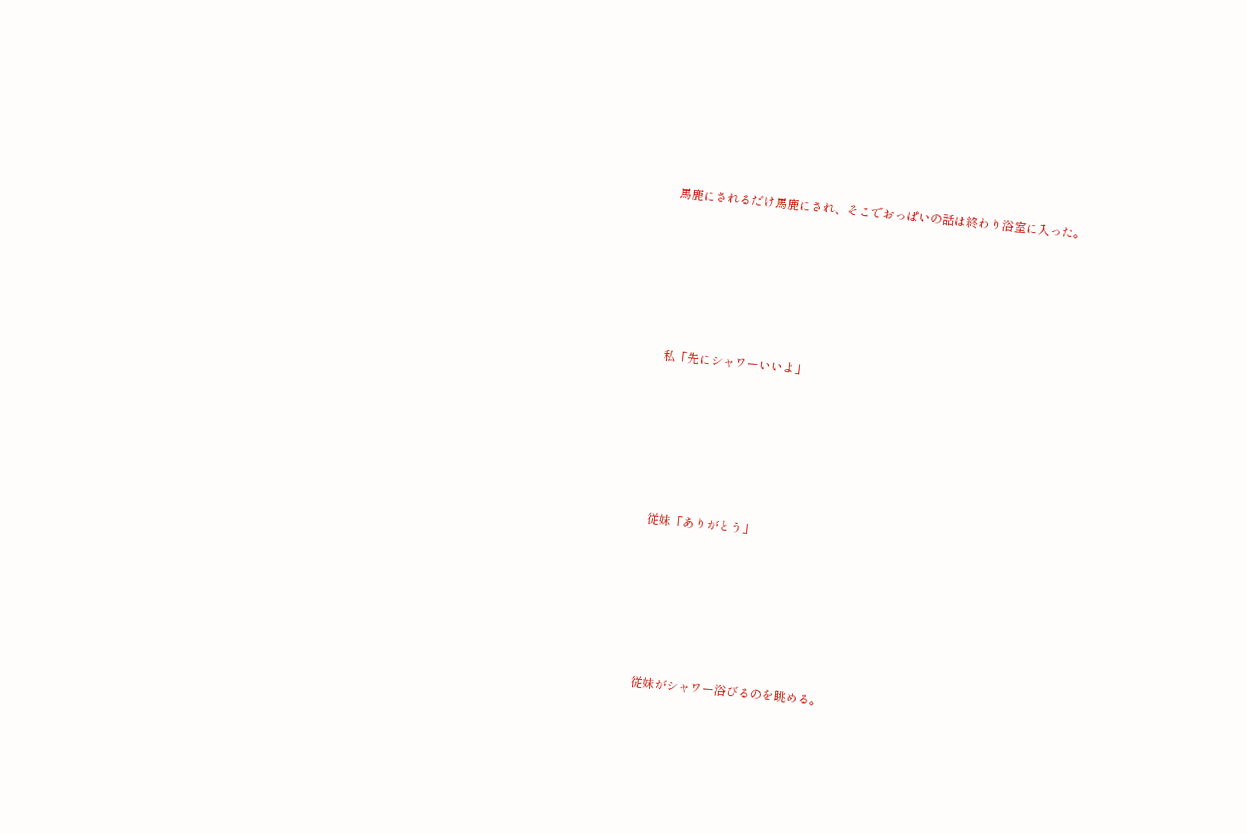馬鹿にされるだけ馬鹿にされ、そこでおっぱいの話は終わり浴室に入った。






私「先にシャワーいいよ」






従妹「ありがとう」






従妹がシャワー浴びるのを眺める。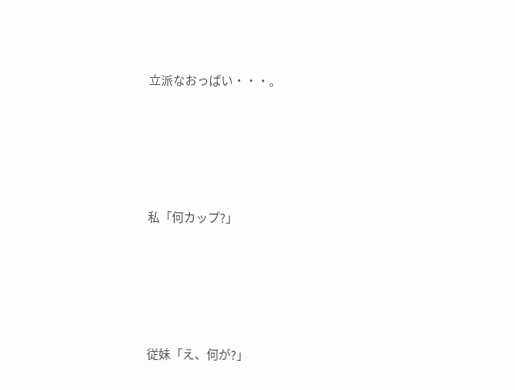立派なおっぱい・・・。






私「何カップ?」






従妹「え、何が?」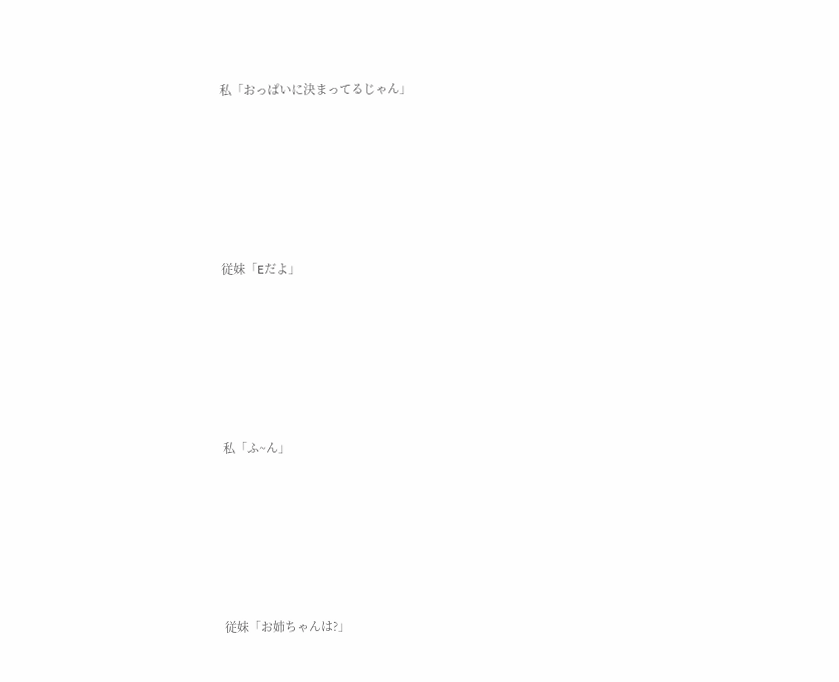私「おっぱいに決まってるじゃん」






従妹「Eだよ」






私「ふ~ん」






従妹「お姉ちゃんは?」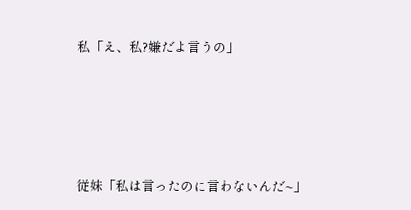私「え、私?嫌だよ言うの」






従妹「私は言ったのに言わないんだ~」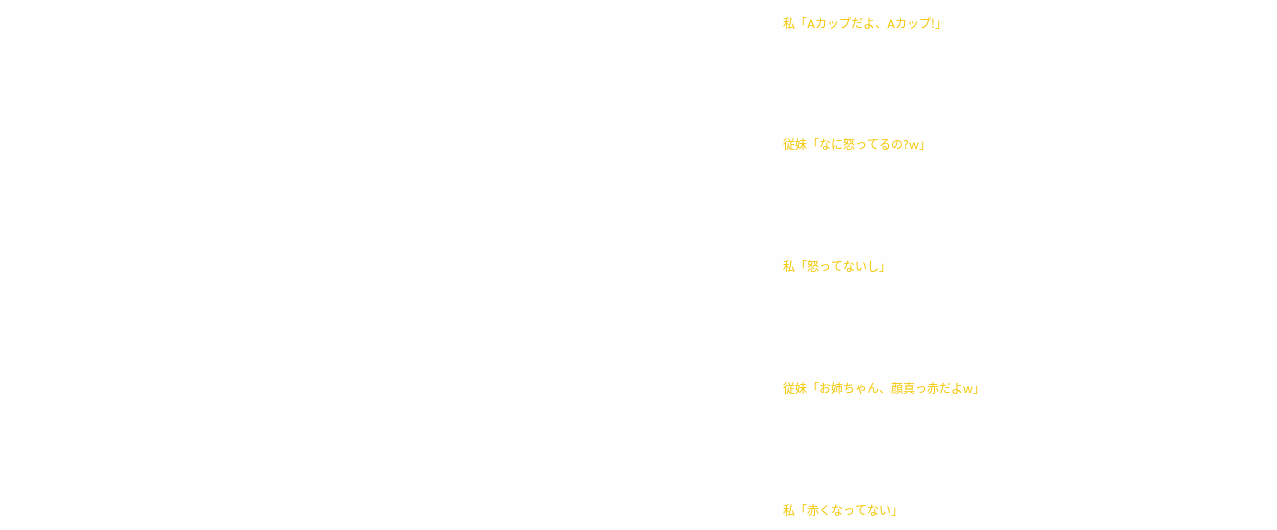私「Aカップだよ、Aカップ!」






従妹「なに怒ってるの?w」






私「怒ってないし」






従妹「お姉ちゃん、顔真っ赤だよw」






私「赤くなってない」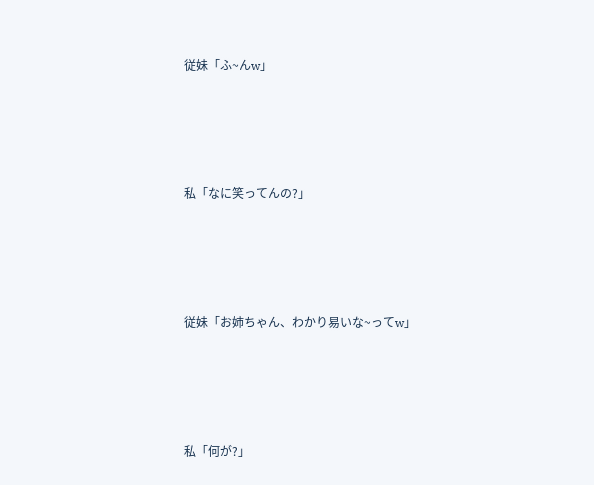従妹「ふ~んw」






私「なに笑ってんの?」






従妹「お姉ちゃん、わかり易いな~ってw」






私「何が?」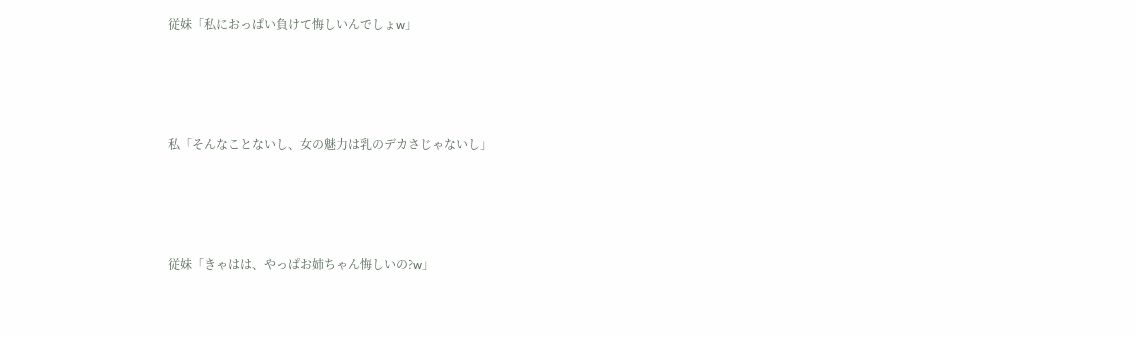従妹「私におっぱい負けて悔しいんでしょw」






私「そんなことないし、女の魅力は乳のデカさじゃないし」






従妹「きゃはは、やっぱお姉ちゃん悔しいの?w」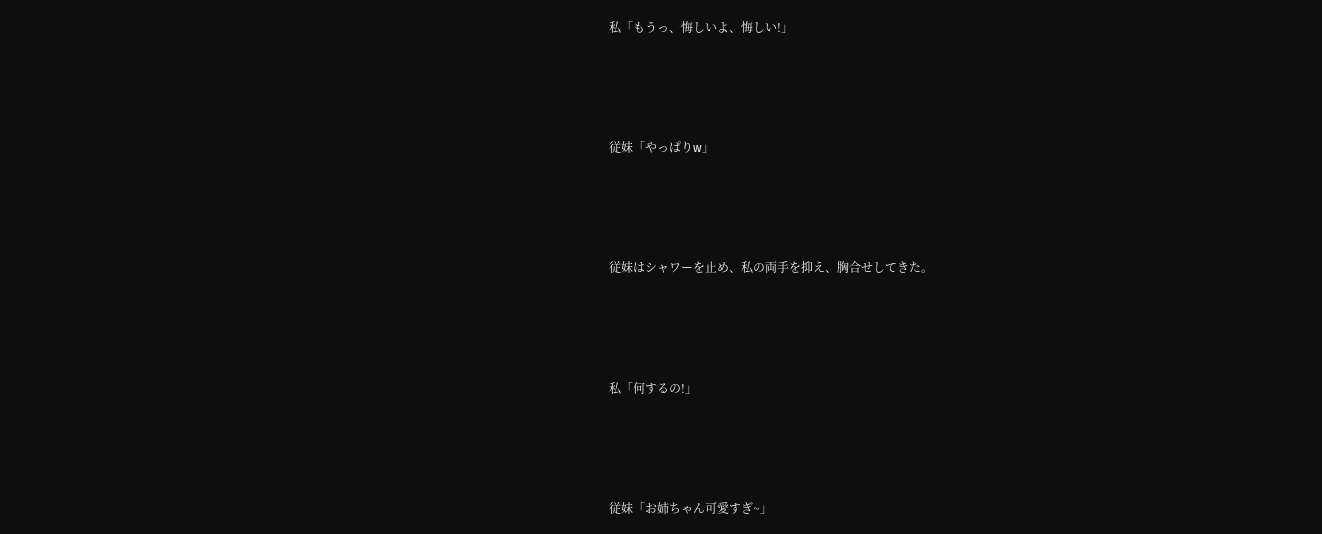私「もうっ、悔しいよ、悔しい!」






従妹「やっぱりw」






従妹はシャワーを止め、私の両手を抑え、胸合せしてきた。






私「何するの!」






従妹「お姉ちゃん可愛すぎ~」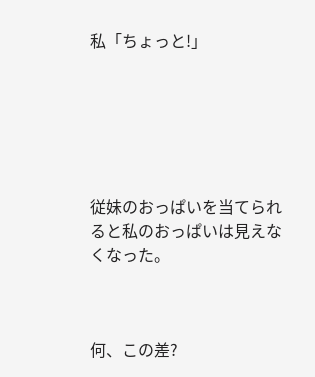私「ちょっと!」






従妹のおっぱいを当てられると私のおっぱいは見えなくなった。



何、この差?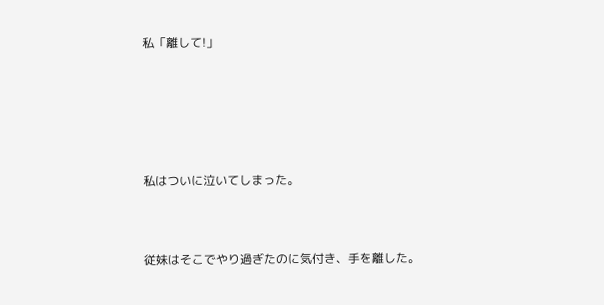私「離して!」






私はついに泣いてしまった。



従妹はそこでやり過ぎたのに気付き、手を離した。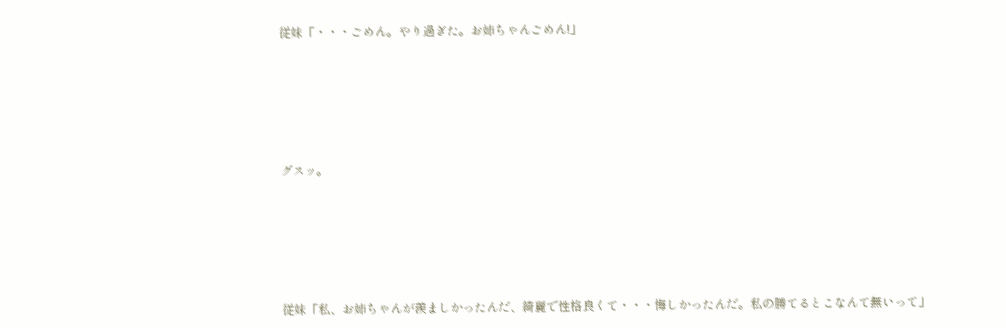従妹「・・・ごめん。やり過ぎた。お姉ちゃんごめん!」






グスッ。






従妹「私、お姉ちゃんが羨ましかったんだ、綺麗で性格良くて・・・悔しかったんだ。私の勝てるとこなんて無いって」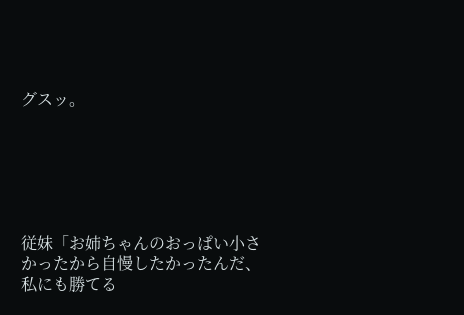グスッ。






従妹「お姉ちゃんのおっぱい小さかったから自慢したかったんだ、私にも勝てる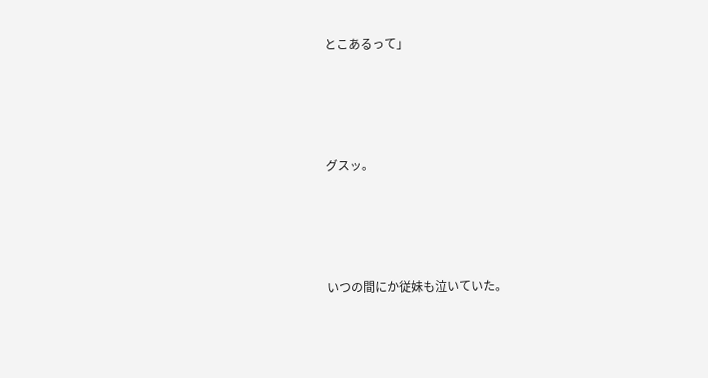とこあるって」






グスッ。






いつの間にか従妹も泣いていた。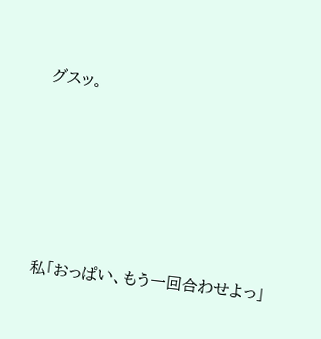グスッ。






私「おっぱい、もう一回合わせよっ」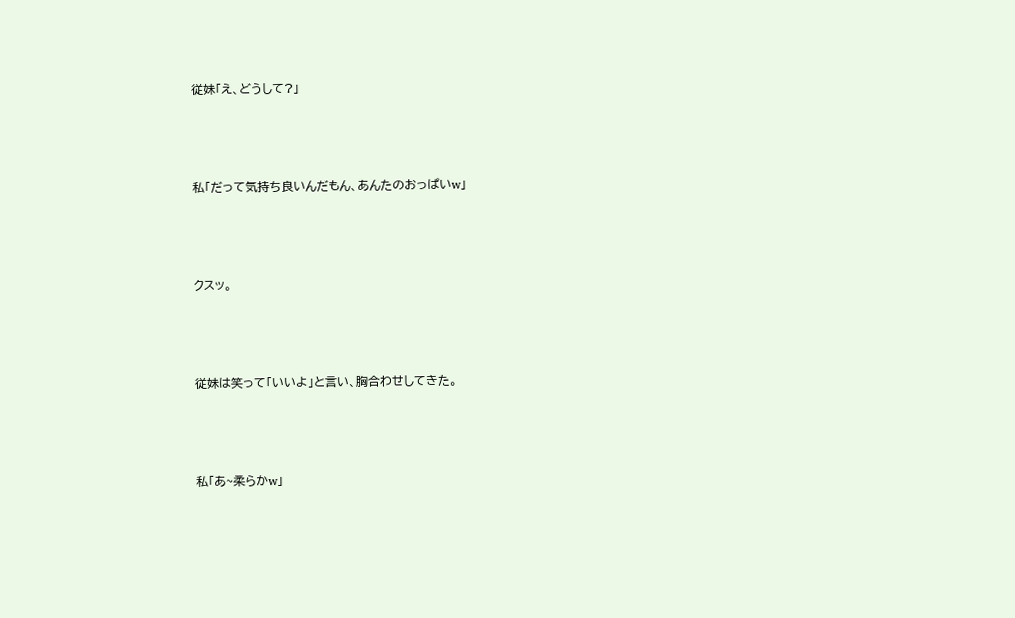従妹「え、どうして?」






私「だって気持ち良いんだもん、あんたのおっぱいw」






クスッ。






従妹は笑って「いいよ」と言い、胸合わせしてきた。






私「あ~柔らかw」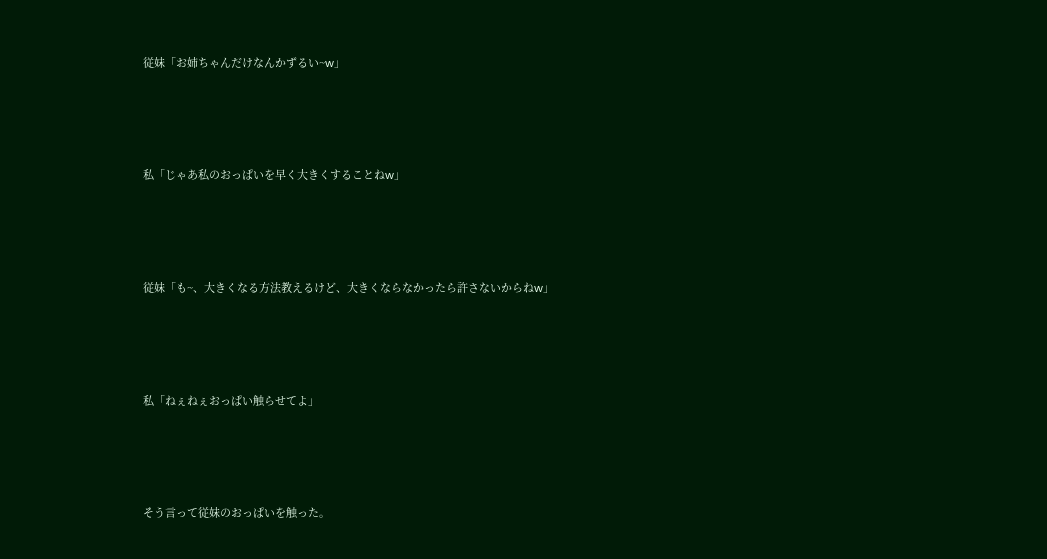従妹「お姉ちゃんだけなんかずるい~w」






私「じゃあ私のおっぱいを早く大きくすることねw」






従妹「も~、大きくなる方法教えるけど、大きくならなかったら許さないからねw」






私「ねぇねぇおっぱい触らせてよ」






そう言って従妹のおっぱいを触った。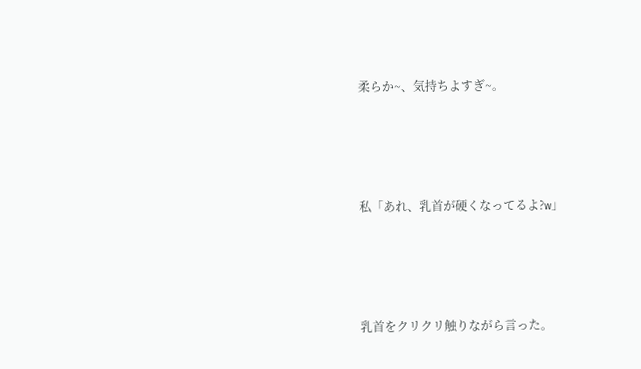柔らか~、気持ちよすぎ~。






私「あれ、乳首が硬くなってるよ?w」






乳首をクリクリ触りながら言った。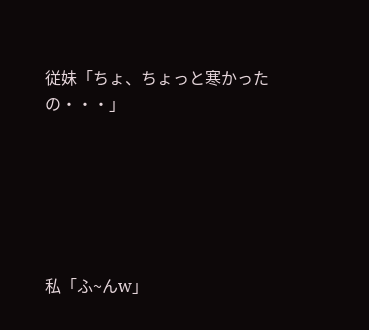従妹「ちょ、ちょっと寒かったの・・・」






私「ふ~んw」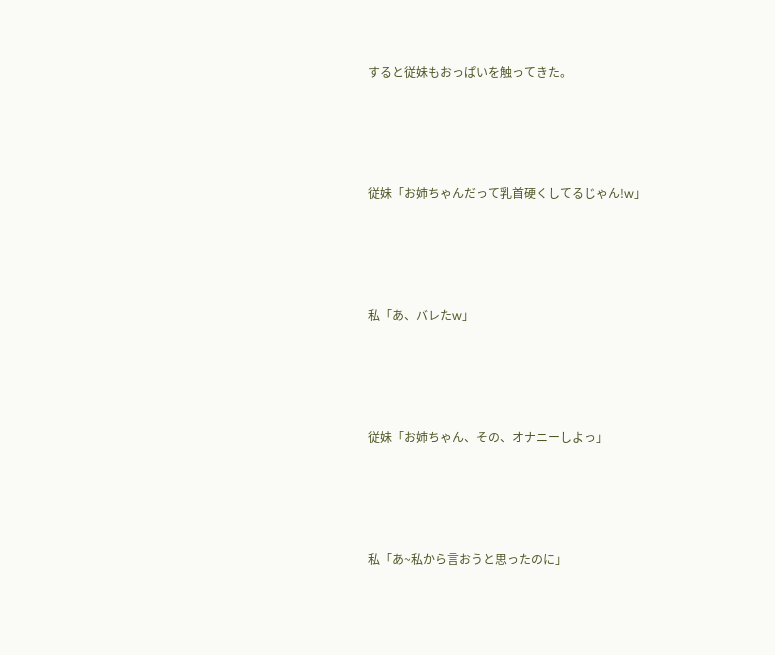すると従妹もおっぱいを触ってきた。






従妹「お姉ちゃんだって乳首硬くしてるじゃん!w」






私「あ、バレたw」






従妹「お姉ちゃん、その、オナニーしよっ」






私「あ~私から言おうと思ったのに」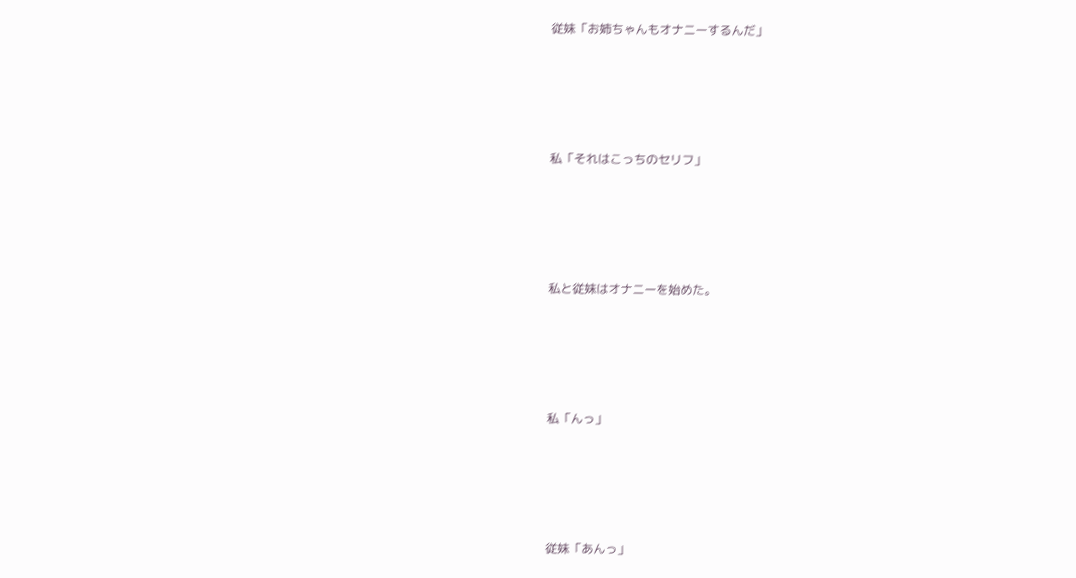従妹「お姉ちゃんもオナニーするんだ」






私「それはこっちのセリフ」






私と従妹はオナニーを始めた。






私「んっ」






従妹「あんっ」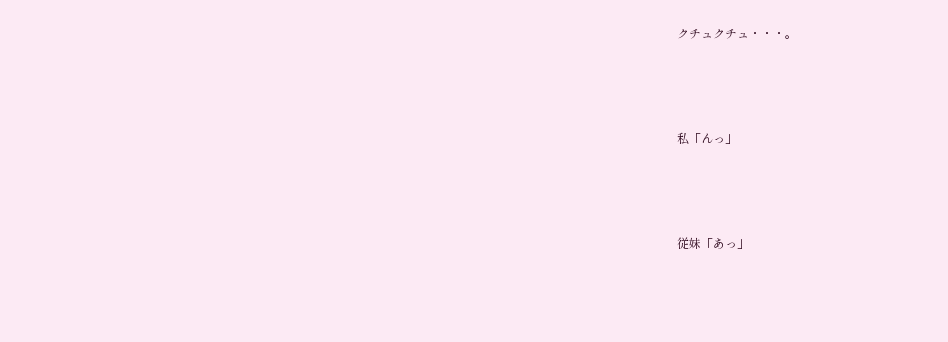クチュクチュ・・・。






私「んっ」






従妹「あっ」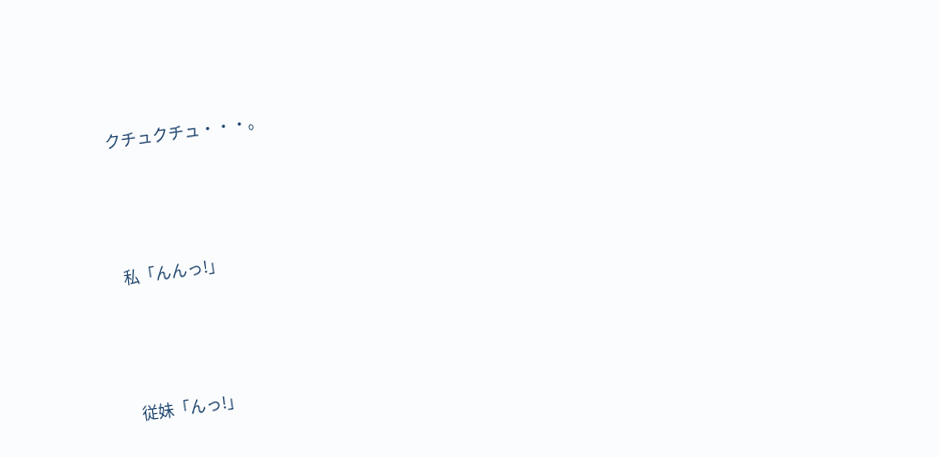クチュクチュ・・・。






私「んんっ!」






従妹「んっ!」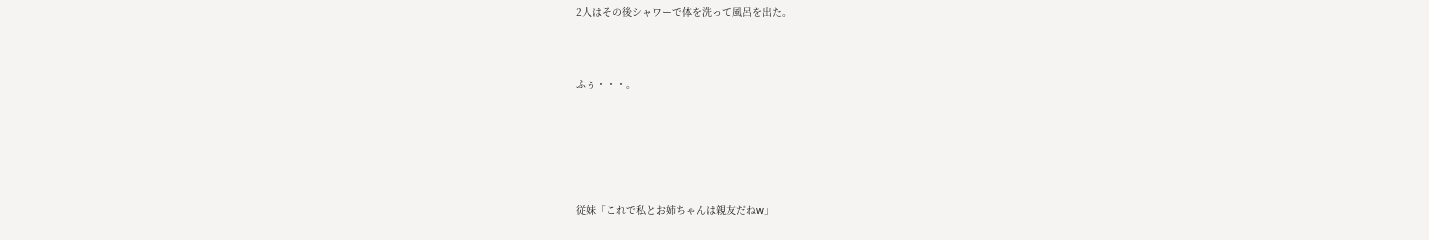2人はその後シャワーで体を洗って風呂を出た。



ふぅ・・・。






従妹「これで私とお姉ちゃんは親友だねw」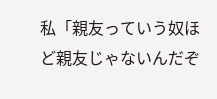私「親友っていう奴ほど親友じゃないんだぞ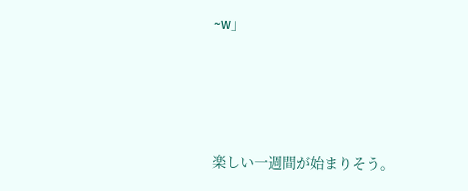~w」






楽しい一週間が始まりそう。